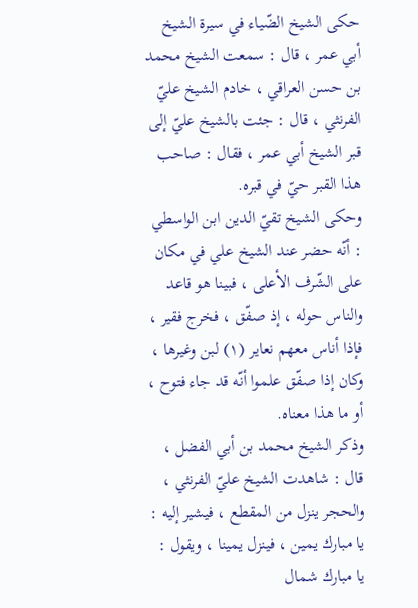حكى الشيخ الضّياء في سيرة الشيخ أبي عمر ، قال : سمعت الشيخ محمد بن حسن العراقي ، خادم الشيخ عليّ الفرنثي ، قال : جئت بالشيخ عليّ إلى قبر الشيخ أبي عمر ، فقال : صاحب هذا القبر حيّ في قبره.
وحكى الشيخ تقيّ الدين ابن الواسطي : أنّه حضر عند الشيخ علي في مكان على الشّرف الأعلى ، فبينا هو قاعد والناس حوله ، إذ صفّق ، فخرج فقير ، فإذا أناس معهم نعاير (١) لبن وغيرها ، وكان إذا صفّق علموا أنّه قد جاء فتوح ، أو ما هذا معناه.
وذكر الشيخ محمد بن أبي الفضل ، قال : شاهدت الشيخ عليّ الفرنثي ، والحجر ينزل من المقطع ، فيشير إليه : يا مبارك يمين ، فينزل يمينا ، ويقول : يا مبارك شمال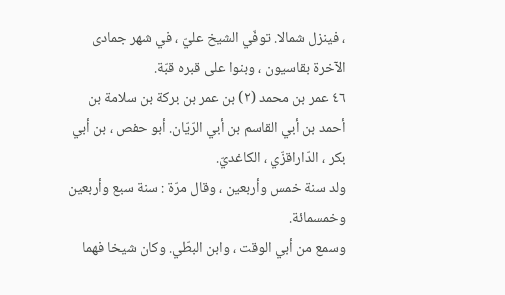، فينزل شمالا. توفّي الشيخ عليّ ، في شهر جمادى الآخرة بقاسيون ، وبنوا على قبره قبّة.
٤٦ عمر بن محمد (٢) بن عمر بن بركة بن سلامة بن أحمد بن أبي القاسم بن أبي الرّيّان. أبو حفص ، بن أبي بكر ، الدّاراقزّي ، الكاغديّ.
ولد سنة خمس وأربعين ، وقال مرّة : سنة سبع وأربعين وخمسمائة.
وسمع من أبي الوقت ، وابن البطّي. وكان شيخا فهما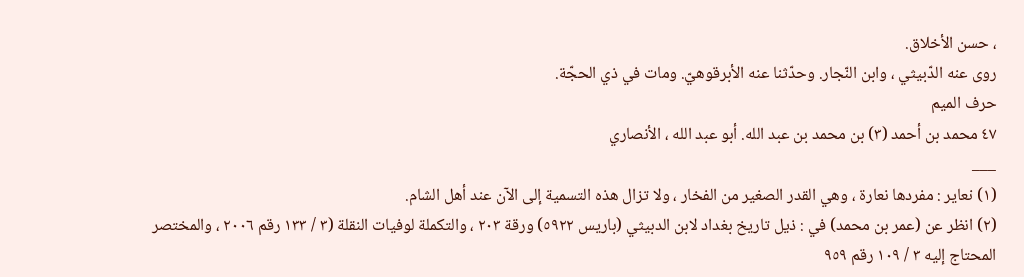، حسن الأخلاق.
روى عنه الدّبيثي ، وابن النّجار. وحدّثنا عنه الأبرقوهيّ. ومات في ذي الحجّة.
حرف الميم
٤٧ محمد بن أحمد (٣) بن محمد بن عبد الله. أبو عبد الله ، الأنصاري
___
(١) نعاير : مفردها نعارة ، وهي القدر الصغير من الفخار ، ولا تزال هذه التسمية إلى الآن عند أهل الشام.
(٢) انظر عن (عمر بن محمد) في : ذيل تاريخ بغداد لابن الدبيثي (باريس ٥٩٢٢) ورقة ٢٠٣ ، والتكملة لوفيات النقلة (٣ / ١٣٣ رقم ٢٠٠٦ ، والمختصر المحتاج إليه ٣ / ١٠٩ رقم ٩٥٩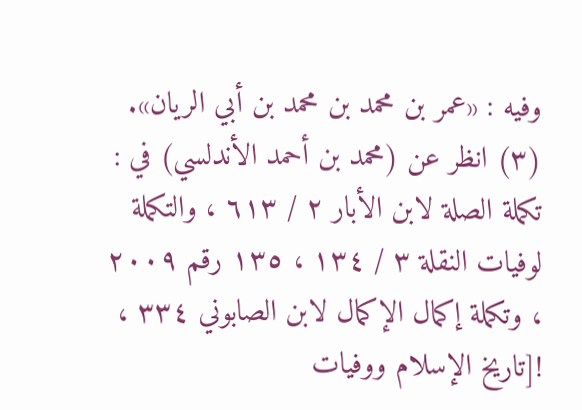وفيه : «عمر بن محمد بن محمد بن أبي الريان».
(٣) انظر عن (محمد بن أحمد الأندلسي) في : تكملة الصلة لابن الأبار ٢ / ٦١٣ ، والتكملة لوفيات النقلة ٣ / ١٣٤ ، ١٣٥ رقم ٢٠٠٩ ، وتكملة إكمال الإكمال لابن الصابوني ٣٣٤ ،
![تاريخ الإسلام ووفيات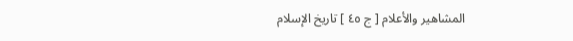المشاهير والأعلام [ ج ٤٥ ] تاريخ الإسلام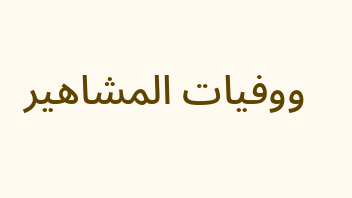ووفيات المشاهير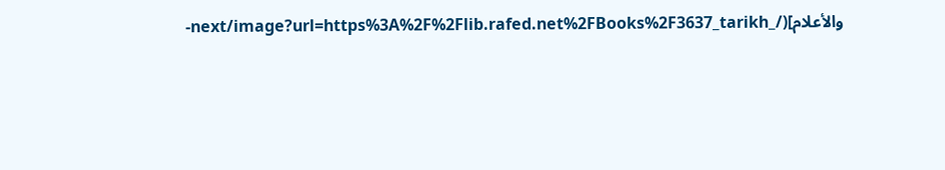والأعلام](/_next/image?url=https%3A%2F%2Flib.rafed.net%2FBooks%2F3637_tarikh-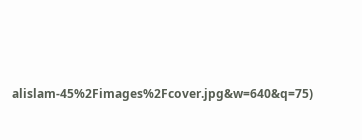alislam-45%2Fimages%2Fcover.jpg&w=640&q=75)